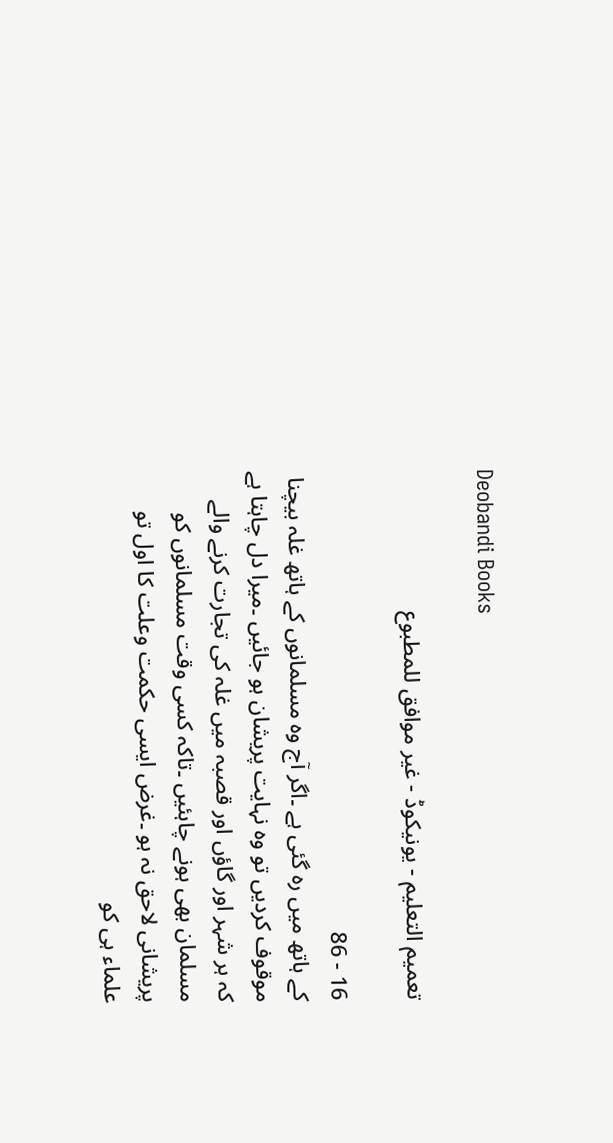Deobandi Books

تعمیم التعلیم - یونیکوڈ - غیر موافق للمطبوع

16 - 86
کے ہاتھ میں رہ گئی ہے ۔اگر آج وہ مسلمانوں کے ہاتھ غلہ بیچنا موقوف کردیں تو وہ نہایت پریشان ہو جائیں ۔میرا دل چاہتا ہے کہ ہر شہر اور گاؤں اور قصبہ میں غلہ کی تجارت کرنے والے مسلمان بھی ہونے چاہئیں ۔تاکہ کسی وقت مسلمانوں کو پریشانی لاحق نہ ہو ۔غرض ایسی حکمت وعلت کا اول تو علماء ہی کو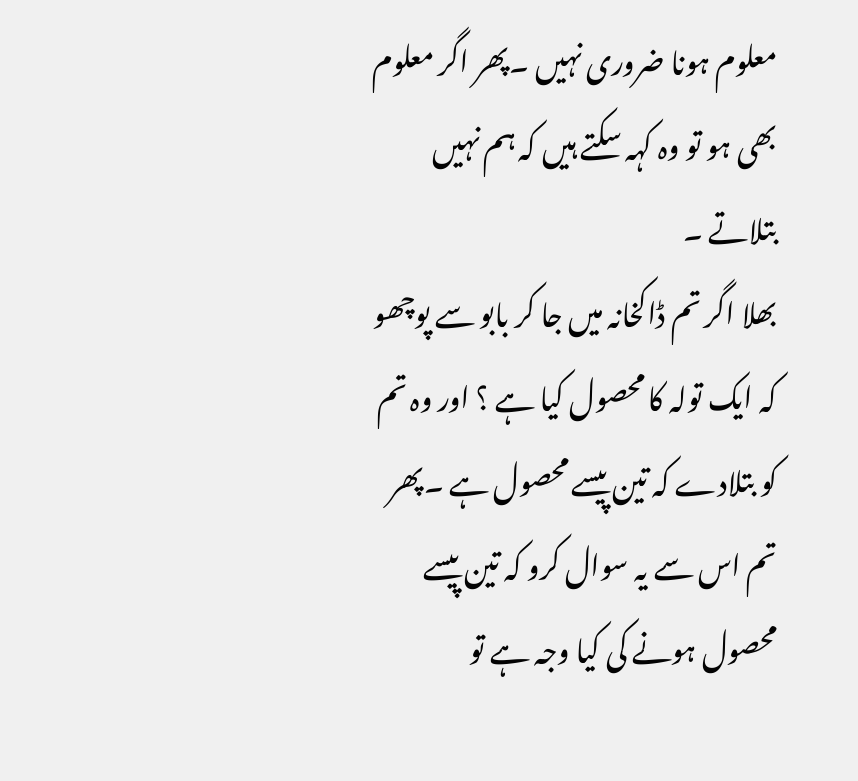معلوم ہونا ضروری نہیں ۔پھر اگر معلوم بھی ہو تو وہ کہہ سکتے ہیں کہ ہم نہیں بتلاتے ۔
بھلا اگر تم ڈاکخانہ میں جا کر بابو سے پوچھو کہ ایک تولہ کا محصول کیا ہے ؟ اور وہ تم کو بتلادے کہ تین پیسے محصول ہے ۔پھر تم اس سے یہ سوال کرو کہ تین پیسے محصول ہونے کی کیا وجہ ہے تو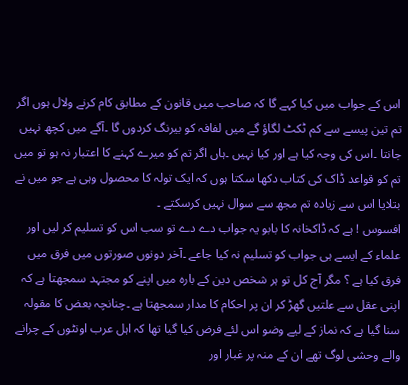اس کے جواب میں کیا کہے گا کہ صاحب میں قانون کے مطابق کام کرنے ولال ہوں اگر تم تین پیسے سے کم ٹکٹ لگاؤ گے میں لفافہ کو بیرنگ کردوں گا ۔آگے میں کچھ نہیں جانتا ۔اس کی وجہ کیا ہے اور کیا نہیں ۔ہاں اگر تم کو میرے کہنے کا اعتبار نہ ہو تو میں تم کو قواعد ڈاک کی کتاب دکھا سکتا ہوں کہ ایک تولہ کا محصول وہی ہے جو میں نے بتلایا اس سے زیادہ تم مجھ سے سوال نہیں کرسکتے ۔
افسوس ! ہے کہ ڈاکخانہ کا بابو یہ جواب دے دے تو سب اس کو تسلیم کر لیں اور علماء کے ایسے ہی جواب کو تسلیم نہ کیا جاعے ۔آخر دونوں صورتوں میں فرق میں فرق کیا ہے ؟ مگر آج کل تو ہر شخص دین کے بارہ میں اپنے کو مجتہد سمجھتا ہے کہ اپنی عقل سے علتیں گھڑ کر ان پر احکام کا مدار سمجھتا ہے ۔چنانچہ بعض کا مقولہ سنا گیا ہے کہ نماز کے لیے وضو اس لئے فرض کیا گیا تھا کہ اہل عرب اونٹوں کے چرانے والے وحشی لوگ تھے ان کے منہ پر غبار اور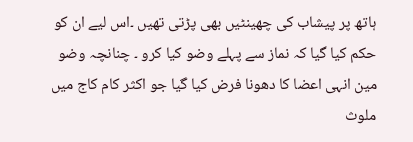ہاتھ پر پیشاب کی چھینٹیں بھی پڑتی تھیں ۔اس لیے ان کو حکم کیا گیا کہ نماز سے پہلے وضو کیا کرو ۔ چنانچہ وضو مین انہی اعضا کا دھونا فرض کیا گیا جو اکثر کام کاج میں ملوث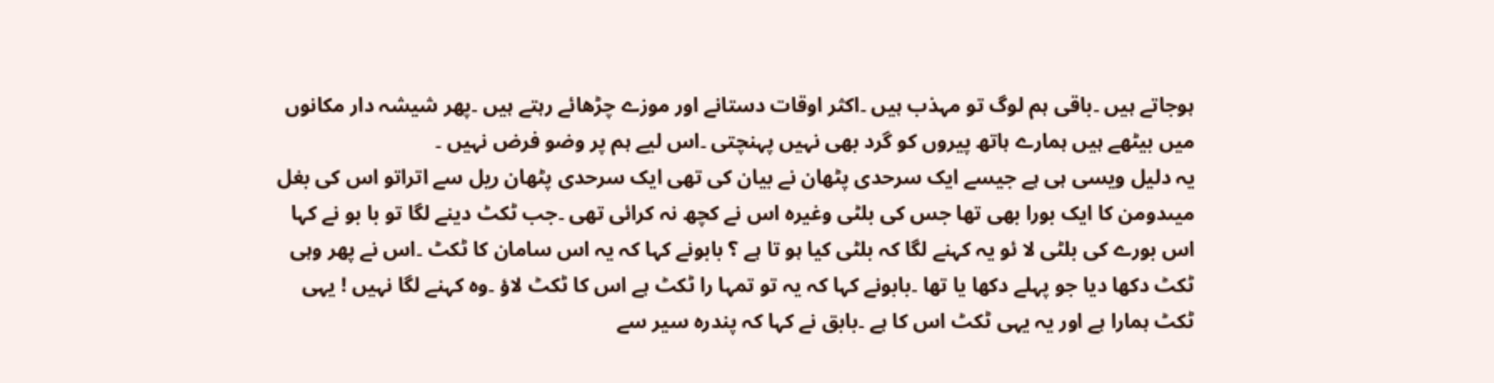ہوجاتے ہیں ۔باقی ہم لوگ تو مہذب ہیں ۔اکثر اوقات دستانے اور موزے چڑھائے رہتے ہیں ۔پھر شیشہ دار مکانوں میں بیٹھے ہیں ہمارے ہاتھ پیروں کو گرد بھی نہیں پہنچتی ۔اس لیے ہم پر وضو فرض نہیں ۔
یہ دلیل ویسی ہی ہے جیسے ایک سرحدی پٹھان نے بیان کی تھی ایک سرحدی پٹھان ریل سے اتراتو اس کی بغل میںدومن کا ایک بورا بھی تھا جس کی بلٹی وغیرہ اس نے کچھ نہ کرائی تھی ۔جب ٹکٹ دینے لگا تو با بو نے کہا اس بورے کی بلٹی لا ئو یہ کہنے لگا کہ بلٹی کیا ہو تا ہے ؟ بابونے کہا کہ یہ اس سامان کا ٹکٹ ۔اس نے پھر وہی ٹکٹ دکھا دیا جو پہلے دکھا یا تھا ۔بابونے کہا کہ یہ تو تمہا را ٹکٹ ہے اس کا ٹکٹ لاؤ ۔وہ کہنے لگا نہیں ! یہی ٹکٹ ہمارا ہے اور یہ یہی ٹکٹ اس کا ہے ۔بابق نے کہا کہ پندرہ سیر سے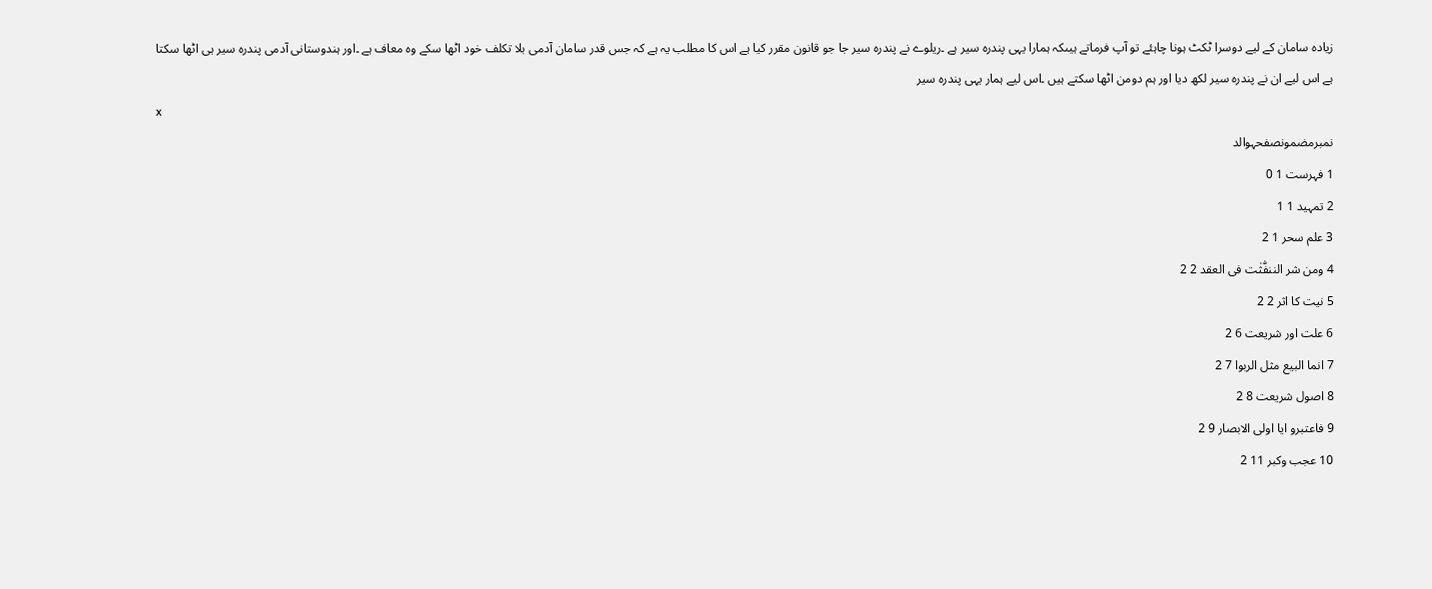زیادہ سامان کے لیے دوسرا ٹکٹ ہونا چاہئے تو آپ فرماتے ہیںکہ ہمارا یہی پندرہ سیر ہے ۔ریلوے نے پندرہ سیر جا جو قانون مقرر کیا ہے اس کا مطلب یہ ہے کہ جس قدر سامان آدمی بلا تکلف خود اٹھا سکے وہ معاف ہے ۔اور ہندوستانی آدمی پندرہ سیر ہی اٹھا سکتا ہے اس لیے ان نے پندرہ سیر لکھ دیا اور ہم دومن اٹھا سکتے ہیں ۔اس لیے ہمار یہی پندرہ سیر
x
نمبرمضمونصفحہوالد
1 فہرست 1 0
2 تمہید 1 1
3 علم سحر 1 2
4 ومن شر الننفّٰثٰت فی العقد 2 2
5 نیت کا اثر 2 2
6 علت اور شریعت 6 2
7 انما البیع مثل الربوا 7 2
8 اصول شریعت 8 2
9 فاعتبرو ایا اولی الابصار 9 2
10 عجب وکبر 11 2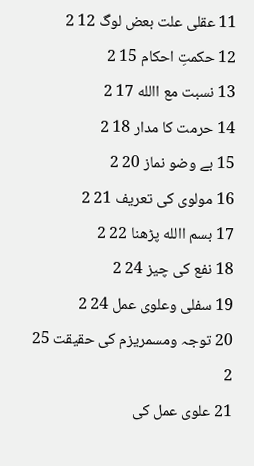11 عقلی علت بعض لوگ 12 2
12 حکمتِ احکام 15 2
13 نسبت مع االله 17 2
14 حرمت کا مدار 18 2
15 بے وضو نماز 20 2
16 مولوی کی تعریف 21 2
17 بسم االله پڑھنا 22 2
18 نفع کی چیز 24 2
19 سفلی وعلوی عمل 24 2
20 توجہ ومسمریزم کی حقیقت 25 2
21 علوی عمل کی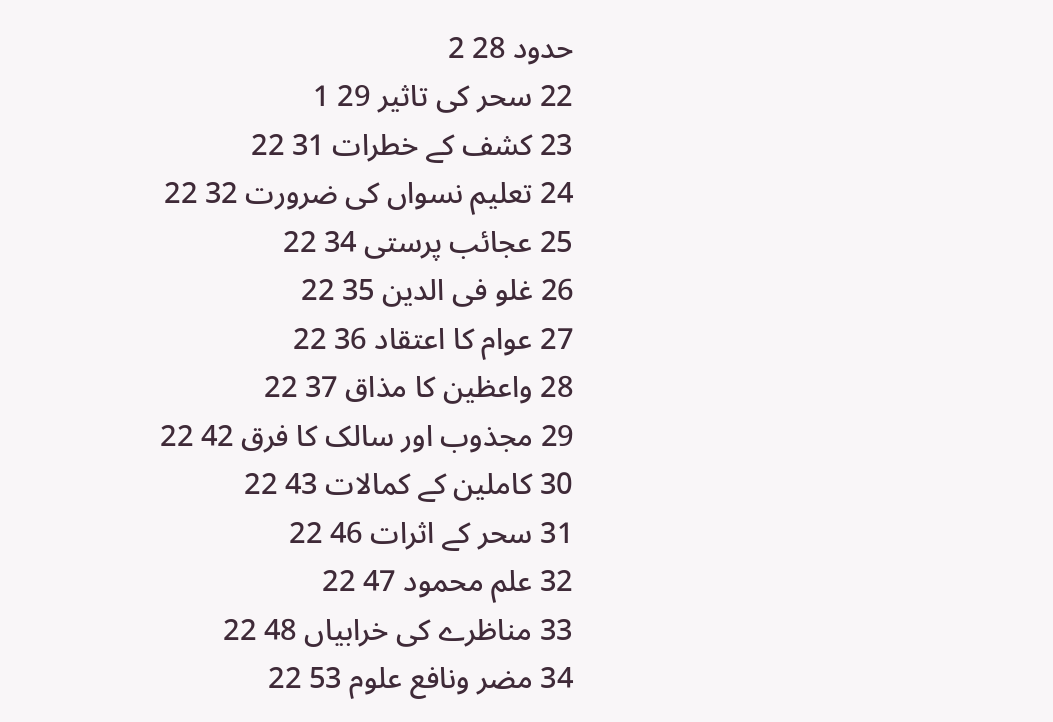حدود 28 2
22 سحر کی تاثیر 29 1
23 کشف کے خطرات 31 22
24 تعلیم نسواں کی ضرورت 32 22
25 عجائب پرستی 34 22
26 غلو فی الدین 35 22
27 عوام کا اعتقاد 36 22
28 واعظین کا مذاق 37 22
29 مجذوب اور سالک کا فرق 42 22
30 کاملین کے کمالات 43 22
31 سحر کے اثرات 46 22
32 علم محمود 47 22
33 مناظرے کی خرابیاں 48 22
34 مضر ونافع علوم 53 22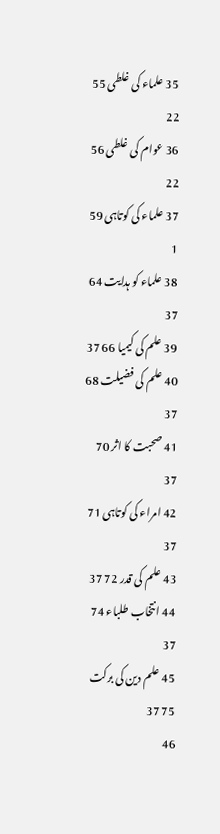35 علماء کی غلطی 55 22
36 عوام کی غلطی 56 22
37 علماء کی کوتاہی 59 1
38 علماء کو ہدایت 64 37
39 علم کی کیمیا 66 37
40 علم کی فضیلت 68 37
41 صحبت کا اثر 70 37
42 امراء کی کوتاہی 71 37
43 علم کی قدر 72 37
44 انتخاب طلباء 74 37
45 علم دین کی برکت 75 37
46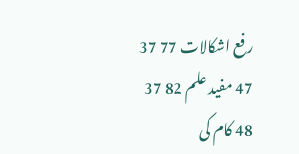رفع اشکالات 77 37
47 مفید علم 82 37
48 کام کی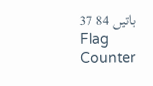باتیں 84 37
Flag Counter